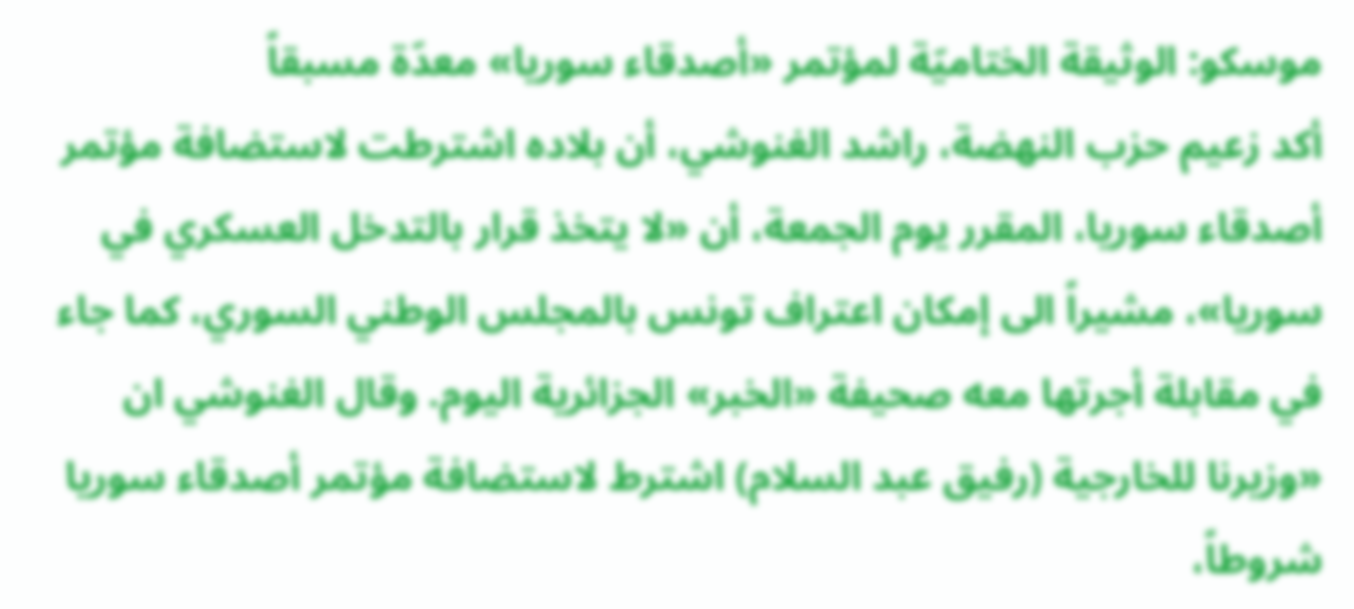موسكو: الوثيقة الختاميّة لمؤتمر «أصدقاء سوريا» معدّة مسبقاً
أكد زعيم حزب النهضة، راشد الغنوشي، أن بلاده اشترطت لاستضافة مؤتمر أصدقاء سوريا، المقرر يوم الجمعة، أن «لا يتخذ قرار بالتدخل العسكري في سوريا»، مشيراً الى إمكان اعتراف تونس بالمجلس الوطني السوري، كما جاء في مقابلة أجرتها معه صحيفة «الخبر» الجزائرية اليوم. وقال الغنوشي ان «وزيرنا للخارجية (رفيق عبد السلام) اشترط لاستضافة مؤتمر أصدقاء سوريا شروطاً،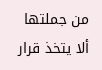من جملتها ألا يتخذ قرار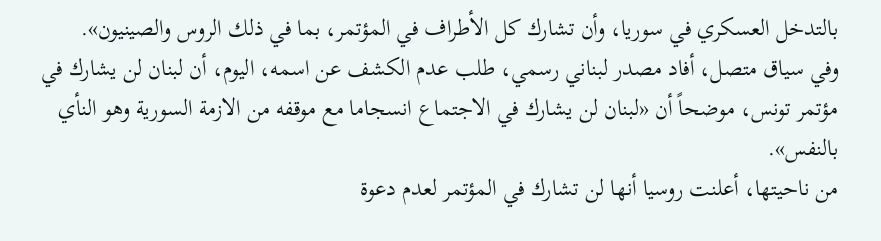بالتدخل العسكري في سوريا، وأن تشارك كل الأطراف في المؤتمر، بما في ذلك الروس والصينيون».
وفي سياق متصل، أفاد مصدر لبناني رسمي، طلب عدم الكشف عن اسمه، اليوم، أن لبنان لن يشارك في مؤتمر تونس، موضحاً أن «لبنان لن يشارك في الاجتماع انسجاما مع موقفه من الازمة السورية وهو النأي بالنفس».
من ناحيتها، أعلنت روسيا أنها لن تشارك في المؤتمر لعدم دعوة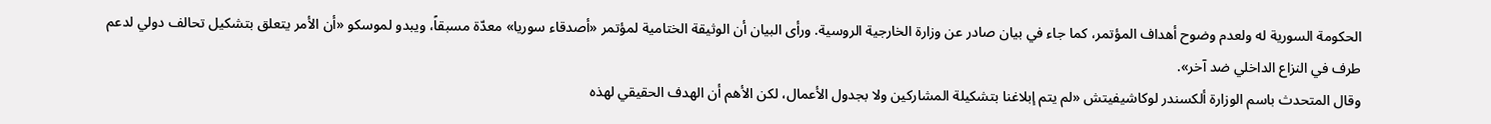الحكومة السورية له ولعدم وضوح أهداف المؤتمر، كما جاء في بيان صادر عن وزارة الخارجية الروسية. ورأى البيان أن الوثيقة الختامية لمؤتمر «أصدقاء سوريا» معدّة مسبقاً، ويبدو لموسكو «أن الأمر يتعلق بتشكيل تحالف دولي لدعم طرف في النزاع الداخلي ضد آخر».
وقال المتحدث باسم الوزارة ألكسندر لوكاشيفيتش «لم يتم إبلاغنا بتشكيلة المشاركين ولا بجدول الأعمال، لكن الأهم أن الهدف الحقيقي لهذه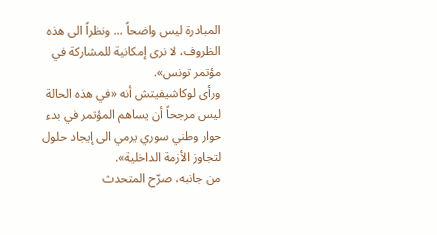المبادرة ليس واضحاً ... ونظراً الى هذه الظروف، لا نرى إمكانية للمشاركة في مؤتمر تونس».
ورأى لوكاشيفيتش أنه «في هذه الحالة ليس مرجحاً أن يساهم المؤتمر في بدء حوار وطني سوري يرمي الى إيجاد حلول لتجاوز الأزمة الداخلية».
من جانبه، صرّح المتحدث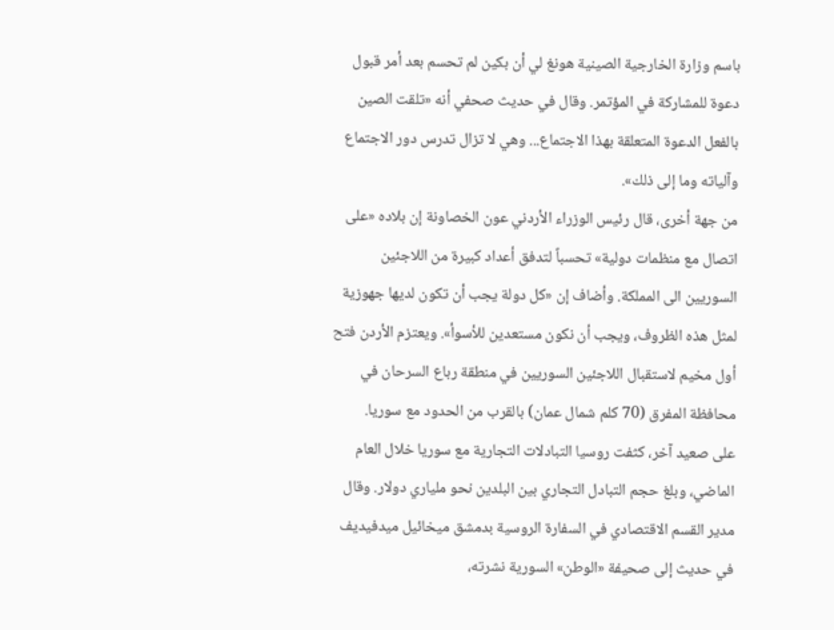باسم وزارة الخارجية الصينية هونغ لي أن بكين لم تحسم بعد أمر قبول دعوة للمشاركة في المؤتمر. وقال في حديث صحفي أنه «تلقت الصين بالفعل الدعوة المتعلقة بهذا الاجتماع... وهي لا تزال تدرس دور الاجتماع وآلياته وما إلى ذلك».
من جهة أخرى، قال رئيس الوزراء الأردني عون الخصاونة إن بلاده «على اتصال مع منظمات دولية» تحسباً لتدفق أعداد كبيرة من اللاجئين السوريين الى المملكة. وأضاف إن «كل دولة يجب أن تكون لديها جهوزية لمثل هذه الظروف، ويجب أن نكون مستعدين للأسوأ». ويعتزم الأردن فتح أول مخيم لاستقبال اللاجئين السوريين في منطقة رباع السرحان في محافظة المفرق (70 كلم شمال عمان) بالقرب من الحدود مع سوريا.
على صعيد آخر، كثفت روسيا التبادلات التجارية مع سوريا خلال العام الماضي، وبلغ حجم التبادل التجاري بين البلدين نحو ملياري دولار. وقال مدير القسم الاقتصادي في السفارة الروسية بدمشق ميخائيل ميدفيديف في حديث إلى صحيفة «الوطن» السورية نشرته،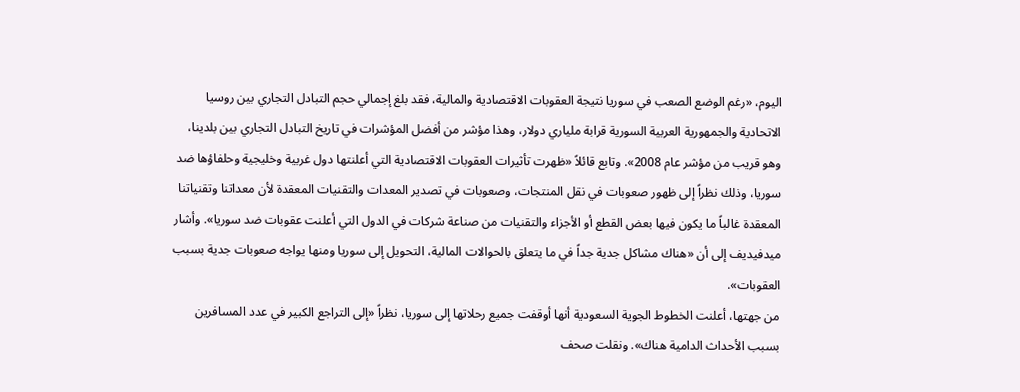اليوم، «رغم الوضع الصعب في سوريا نتيجة العقوبات الاقتصادية والمالية، فقد بلغ إجمالي حجم التبادل التجاري بين روسيا الاتحادية والجمهورية العربية السورية قرابة ملياري دولار، وهذا مؤشر من أفضل المؤشرات في تاريخ التبادل التجاري بين بلدينا، وهو قريب من مؤشر عام 2008». وتابع قائلاً «ظهرت تأثيرات العقوبات الاقتصادية التي أعلنتها دول غربية وخليجية وحلفاؤها ضد سوريا، وذلك نظراً إلى ظهور صعوبات في نقل المنتجات، وصعوبات في تصدير المعدات والتقنيات المعقدة لأن معداتنا وتقنياتنا المعقدة غالباً ما يكون فيها بعض القطع أو الأجزاء والتقنيات من صناعة شركات في الدول التي أعلنت عقوبات ضد سوريا». وأشار ميدفيديف إلى أن «هناك مشاكل جدية جداً في ما يتعلق بالحوالات المالية، التحويل إلى سوريا ومنها يواجه صعوبات جدية بسبب العقوبات».
من جهتها، أعلنت الخطوط الجوية السعودية أنها أوقفت جميع رحلاتها إلى سوريا، نظراً «إلى التراجع الكبير في عدد المسافرين بسبب الأحداث الدامية هناك». ونقلت صحف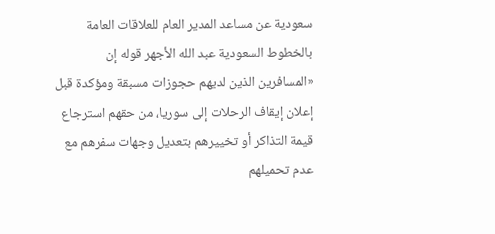سعودية عن مساعد المدير العام للعلاقات العامة بالخطوط السعودية عبد الله الأجهر قوله إن «المسافرين الذين لديهم حجوزات مسبقة ومؤكدة قبل إعلان إيقاف الرحلات إلى سوريا، من حقهم استرجاع قيمة التذاكر أو تخييرهم بتعديل وجهات سفرهم مع عدم تحميلهم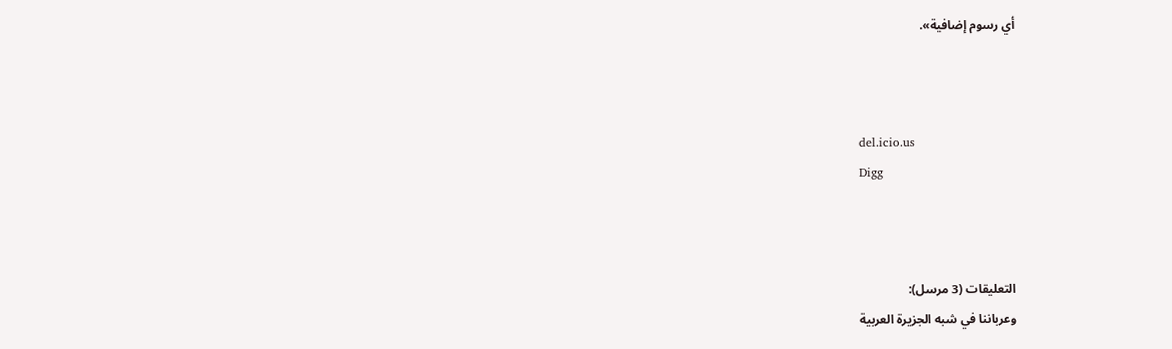أي رسوم إضافية».



del.icio.us
Digg



التعليقات (3 مرسل):
وعرباننا في شبه الجزيرة العربية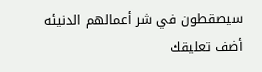سيصقطون في شر أعمالهم الدنيئه
أضف تعليقك